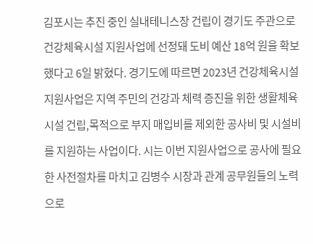김포시는 추진 중인 실내테니스장 건립이 경기도 주관으로 건강체육시설 지원사업에 선정돼 도비 예산 18억 원을 확보했다고 6일 밝혔다. 경기도에 따르면 2023년 건강체육시설 지원사업은 지역 주민의 건강과 체력 증진을 위한 생활체육시설 건립,목적으로 부지 매입비를 제외한 공사비 및 시설비를 지원하는 사업이다. 시는 이번 지원사업으로 공사에 필요한 사전절차를 마치고 김병수 시장과 관계 공무원들의 노력으로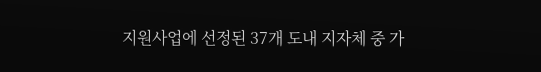지원사업에 선정된 37개 도내 지자체 중 가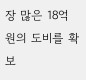장 많은 18억 원의 도비를 확보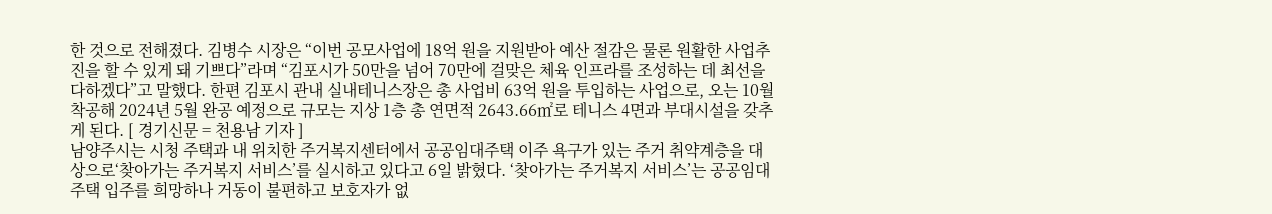한 것으로 전해졌다. 김병수 시장은 “이번 공모사업에 18억 원을 지원받아 예산 절감은 물론 원활한 사업추진을 할 수 있게 돼 기쁘다”라며 “김포시가 50만을 넘어 70만에 걸맞은 체육 인프라를 조성하는 데 최선을 다하겠다”고 말했다. 한편 김포시 관내 실내테니스장은 총 사업비 63억 원을 투입하는 사업으로, 오는 10월 착공해 2024년 5월 완공 예정으로 규모는 지상 1층 총 연면적 2643.66㎡로 테니스 4면과 부대시설을 갖추게 된다. [ 경기신문 = 천용남 기자 ]
남양주시는 시청 주택과 내 위치한 주거복지센터에서 공공임대주택 이주 욕구가 있는 주거 취약계층을 대상으로‘찾아가는 주거복지 서비스’를 실시하고 있다고 6일 밝혔다. ‘찾아가는 주거복지 서비스’는 공공임대주택 입주를 희망하나 거동이 불편하고 보호자가 없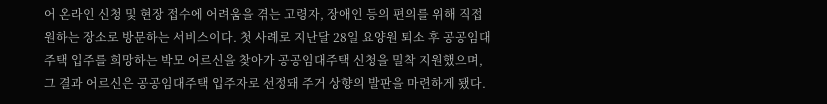어 온라인 신청 및 현장 접수에 어려움을 겪는 고령자, 장애인 등의 편의를 위해 직접 원하는 장소로 방문하는 서비스이다. 첫 사례로 지난달 28일 요양원 퇴소 후 공공임대주택 입주를 희망하는 박모 어르신을 찾아가 공공임대주택 신청을 밀착 지원했으며, 그 결과 어르신은 공공임대주택 입주자로 선정돼 주거 상향의 발판을 마련하게 됐다.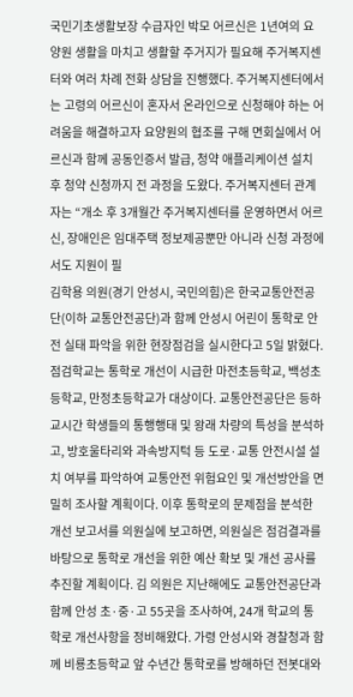국민기초생활보장 수급자인 박모 어르신은 1년여의 요양원 생활을 마치고 생활할 주거지가 필요해 주거복지센터와 여러 차례 전화 상담을 진행했다. 주거복지센터에서는 고령의 어르신이 혼자서 온라인으로 신청해야 하는 어려움을 해결하고자 요양원의 협조를 구해 면회실에서 어르신과 함께 공동인증서 발급, 청약 애플리케이션 설치 후 청약 신청까지 전 과정을 도왔다. 주거복지센터 관계자는 “개소 후 3개월간 주거복지센터를 운영하면서 어르신, 장애인은 임대주택 정보제공뿐만 아니라 신청 과정에서도 지원이 필
김학용 의원(경기 안성시, 국민의힘)은 한국교통안전공단(이하 교통안전공단)과 함께 안성시 어린이 통학로 안전 실태 파악을 위한 현장점검을 실시한다고 5일 밝혔다. 점검학교는 통학로 개선이 시급한 마전초등학교, 백성초등학교, 만정초등학교가 대상이다. 교통안전공단은 등하교시간 학생들의 통행행태 및 왕래 차량의 특성을 분석하고, 방호울타리와 과속방지턱 등 도로·교통 안전시설 설치 여부를 파악하여 교통안전 위험요인 및 개선방안을 면밀히 조사할 계획이다. 이후 통학로의 문제점을 분석한 개선 보고서를 의원실에 보고하면, 의원실은 점검결과를 바탕으로 통학로 개선을 위한 예산 확보 및 개선 공사를 추진할 계획이다. 김 의원은 지난해에도 교통안전공단과 함께 안성 초·중·고 55곳을 조사하여, 24개 학교의 통학로 개선사항을 정비해왔다. 가령 안성시와 경찰청과 함께 비룡초등학교 앞 수년간 통학로를 방해하던 전봇대와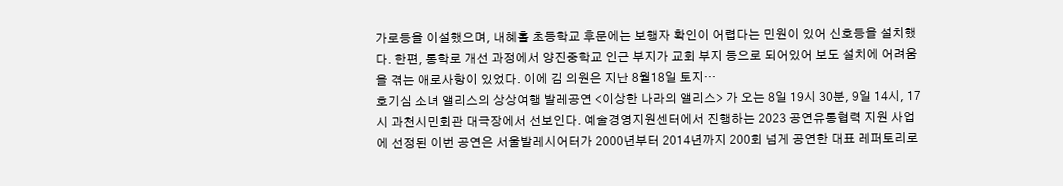가로등을 이설했으며, 내혜홀 초등학교 후문에는 보행자 확인이 어렵다는 민원이 있어 신호등을 설치했다. 한편, 통학로 개선 과정에서 양진중학교 인근 부지가 교회 부지 등으로 되어있어 보도 설치에 어려움을 겪는 애로사항이 있었다. 이에 김 의원은 지난 8월18일 토지…
호기심 소녀 앨리스의 상상여행 발레공연 <이상한 나라의 앨리스> 가 오는 8일 19시 30분, 9일 14시, 17시 과천시민회관 대극장에서 선보인다. 예술경영지원센터에서 진행하는 2023 공연유통협력 지원 사업에 선정된 이번 공연은 서울발레시어터가 2000년부터 2014년까지 200회 넘게 공연한 대표 레퍼토리로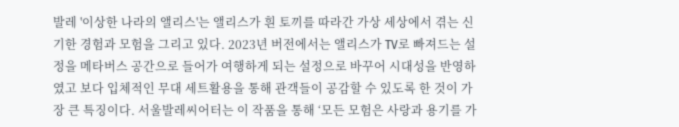발레 '이상한 나라의 앨리스'는 앨리스가 흰 토끼를 따라간 가상 세상에서 겪는 신기한 경험과 모험을 그리고 있다. 2023년 버전에서는 앨리스가 TV로 빠져드는 설정을 메타버스 공간으로 들어가 여행하게 되는 설정으로 바꾸어 시대성을 반영하였고 보다 입체적인 무대 세트활용을 통해 관객들이 공감할 수 있도록 한 것이 가장 큰 특징이다. 서울발레씨어터는 이 작품을 통해 ‘모든 모험은 사랑과 용기를 가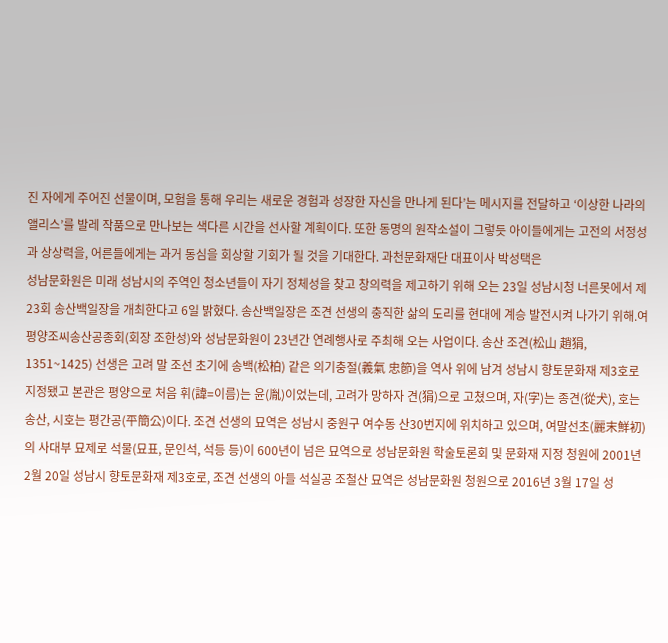진 자에게 주어진 선물이며, 모험을 통해 우리는 새로운 경험과 성장한 자신을 만나게 된다’는 메시지를 전달하고 ‘이상한 나라의 앨리스’를 발레 작품으로 만나보는 색다른 시간을 선사할 계획이다. 또한 동명의 원작소설이 그렇듯 아이들에게는 고전의 서정성과 상상력을, 어른들에게는 과거 동심을 회상할 기회가 될 것을 기대한다. 과천문화재단 대표이사 박성택은
성남문화원은 미래 성남시의 주역인 청소년들이 자기 정체성을 찾고 창의력을 제고하기 위해 오는 23일 성남시청 너른못에서 제23회 송산백일장을 개최한다고 6일 밝혔다. 송산백일장은 조견 선생의 충직한 삶의 도리를 현대에 계승 발전시켜 나가기 위해.여 평양조씨송산공종회(회장 조한성)와 성남문화원이 23년간 연례행사로 주최해 오는 사업이다. 송산 조견(松山 趙狷, 1351~1425) 선생은 고려 말 조선 초기에 송백(松柏) 같은 의기충절(義氣 忠節)을 역사 위에 남겨 성남시 향토문화재 제3호로 지정됐고 본관은 평양으로 처음 휘(諱=이름)는 윤(胤)이었는데, 고려가 망하자 견(狷)으로 고쳤으며, 자(字)는 종견(從犬), 호는 송산, 시호는 평간공(平簡公)이다. 조견 선생의 묘역은 성남시 중원구 여수동 산30번지에 위치하고 있으며, 여말선초(麗末鮮初)의 사대부 묘제로 석물(묘표, 문인석, 석등 등)이 600년이 넘은 묘역으로 성남문화원 학술토론회 및 문화재 지정 청원에 2001년 2월 20일 성남시 향토문화재 제3호로, 조견 선생의 아들 석실공 조철산 묘역은 성남문화원 청원으로 2016년 3월 17일 성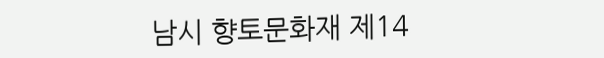남시 향토문화재 제14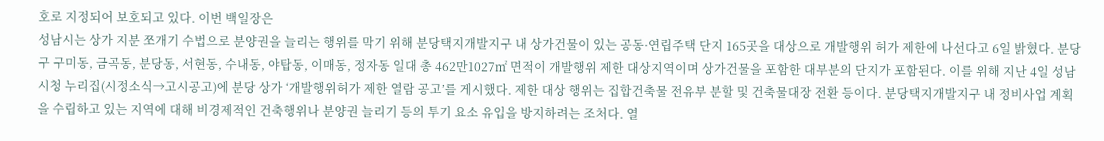호로 지정되어 보호되고 있다. 이번 백일장은
성남시는 상가 지분 쪼개기 수법으로 분양권을 늘리는 행위를 막기 위해 분당택지개발지구 내 상가건물이 있는 공동·연립주택 단지 165곳을 대상으로 개발행위 허가 제한에 나선다고 6일 밝혔다. 분당구 구미동, 금곡동, 분당동, 서현동, 수내동, 야탑동, 이매동, 정자동 일대 총 462만1027㎡ 면적이 개발행위 제한 대상지역이며 상가건물을 포함한 대부분의 단지가 포함된다. 이를 위해 지난 4일 성남시청 누리집(시정소식→고시공고)에 분당 상가 ‘개발행위허가 제한 열람 공고’를 게시했다. 제한 대상 행위는 집합건축물 전유부 분할 및 건축물대장 전환 등이다. 분당택지개발지구 내 정비사업 계획을 수립하고 있는 지역에 대해 비경제적인 건축행위나 분양권 늘리기 등의 투기 요소 유입을 방지하려는 조처다. 열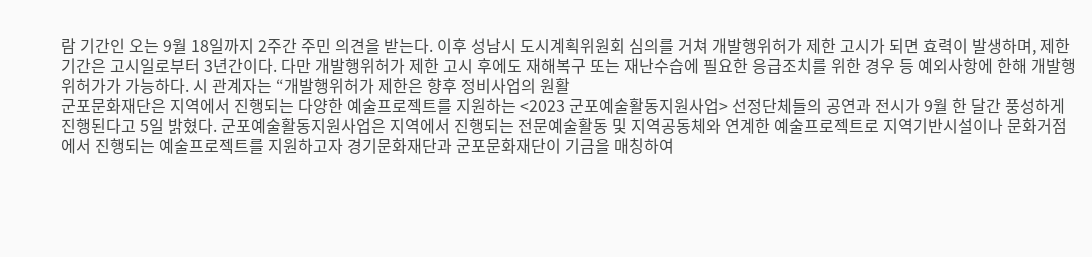람 기간인 오는 9월 18일까지 2주간 주민 의견을 받는다. 이후 성남시 도시계획위원회 심의를 거쳐 개발행위허가 제한 고시가 되면 효력이 발생하며, 제한 기간은 고시일로부터 3년간이다. 다만 개발행위허가 제한 고시 후에도 재해복구 또는 재난수습에 필요한 응급조치를 위한 경우 등 예외사항에 한해 개발행위허가가 가능하다. 시 관계자는 “개발행위허가 제한은 향후 정비사업의 원활
군포문화재단은 지역에서 진행되는 다양한 예술프로젝트를 지원하는 <2023 군포예술활동지원사업> 선정단체들의 공연과 전시가 9월 한 달간 풍성하게 진행된다고 5일 밝혔다. 군포예술활동지원사업은 지역에서 진행되는 전문예술활동 및 지역공동체와 연계한 예술프로젝트로 지역기반시설이나 문화거점에서 진행되는 예술프로젝트를 지원하고자 경기문화재단과 군포문화재단이 기금을 매칭하여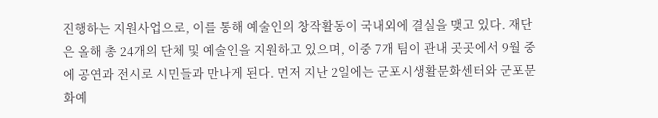진행하는 지원사업으로, 이를 통해 예술인의 창작활동이 국내외에 결실을 맺고 있다. 재단은 올해 총 24개의 단체 및 예술인을 지원하고 있으며, 이중 7개 팀이 관내 곳곳에서 9월 중에 공연과 전시로 시민들과 만나게 된다. 먼저 지난 2일에는 군포시생활문화센터와 군포문화예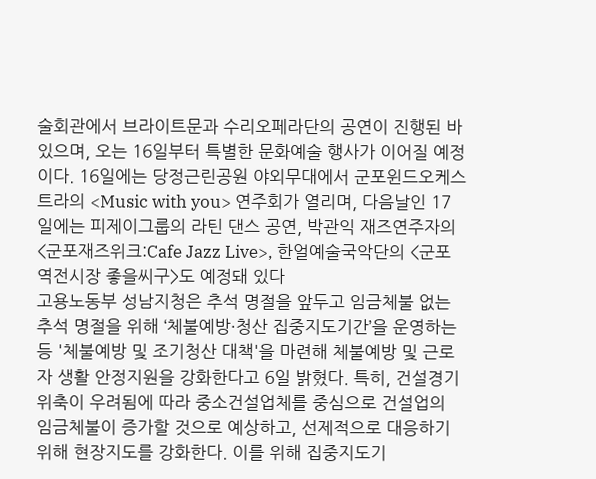술회관에서 브라이트문과 수리오페라단의 공연이 진행된 바 있으며, 오는 16일부터 특별한 문화예술 행사가 이어질 예정이다. 16일에는 당정근린공원 야외무대에서 군포윈드오케스트라의 <Music with you> 연주회가 열리며, 다음날인 17일에는 피제이그룹의 라틴 댄스 공연, 박관익 재즈연주자의 <군포재즈위크:Cafe Jazz Live>, 한얼예술국악단의 <군포역전시장 좋을씨구>도 예정돼 있다
고용노동부 성남지청은 추석 명절을 앞두고 임금체불 없는 추석 명절을 위해 ‘체불예방·청산 집중지도기간’을 운영하는 등 '체불예방 및 조기청산 대책'을 마련해 체불예방 및 근로자 생활 안정지원을 강화한다고 6일 밝혔다. 특히, 건설경기 위축이 우려됨에 따라 중소건설업체를 중심으로 건설업의 임금체불이 증가할 것으로 예상하고, 선제적으로 대응하기 위해 현장지도를 강화한다. 이를 위해 집중지도기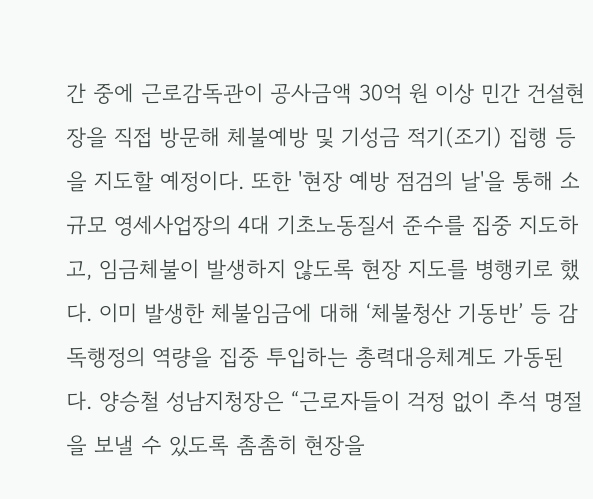간 중에 근로감독관이 공사금액 30억 원 이상 민간 건설현장을 직접 방문해 체불예방 및 기성금 적기(조기) 집행 등을 지도할 예정이다. 또한 '현장 예방 점검의 날'을 통해 소규모 영세사업장의 4대 기초노동질서 준수를 집중 지도하고, 임금체불이 발생하지 않도록 현장 지도를 병행키로 했다. 이미 발생한 체불임금에 대해 ‘체불청산 기동반’ 등 감독행정의 역량을 집중 투입하는 총력대응체계도 가동된다. 양승철 성남지청장은 “근로자들이 걱정 없이 추석 명절을 보낼 수 있도록 촘촘히 현장을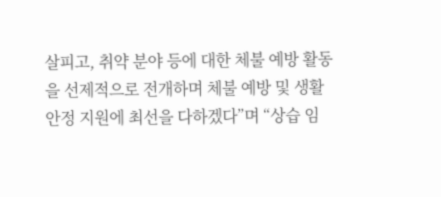살피고, 취약 분야 등에 대한 체불 예방 활동을 선제적으로 전개하며 체불 예방 및 생활 안정 지원에 최선을 다하겠다”며 “상습 임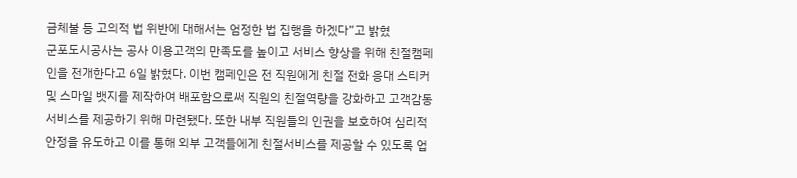금체불 등 고의적 법 위반에 대해서는 엄정한 법 집행을 하겠다”고 밝혔
군포도시공사는 공사 이용고객의 만족도를 높이고 서비스 향상을 위해 친절캠페인을 전개한다고 6일 밝혔다. 이번 캠페인은 전 직원에게 친절 전화 응대 스티커 및 스마일 뱃지를 제작하여 배포함으로써 직원의 친절역량을 강화하고 고객감동 서비스를 제공하기 위해 마련됐다. 또한 내부 직원들의 인권을 보호하여 심리적 안정을 유도하고 이를 통해 외부 고객들에게 친절서비스를 제공할 수 있도록 업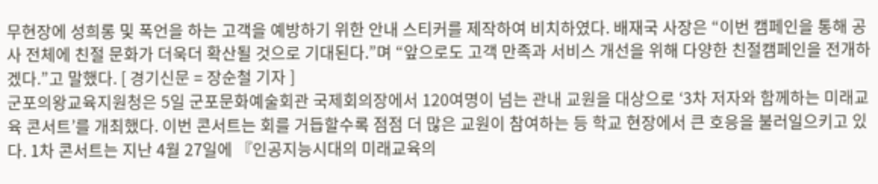무현장에 성희롱 및 폭언을 하는 고객을 예방하기 위한 안내 스티커를 제작하여 비치하였다. 배재국 사장은 “이번 캠페인을 통해 공사 전체에 친절 문화가 더욱더 확산될 것으로 기대된다.”며 “앞으로도 고객 만족과 서비스 개선을 위해 다양한 친절캠페인을 전개하겠다.”고 말했다. [ 경기신문 = 장순철 기자 ]
군포의왕교육지원청은 5일 군포문화예술회관 국제회의장에서 120여명이 넘는 관내 교원을 대상으로 ‘3차 저자와 함께하는 미래교육 콘서트’를 개최했다. 이번 콘서트는 회를 거듭할수록 점점 더 많은 교원이 참여하는 등 학교 현장에서 큰 호응을 불러일으키고 있다. 1차 콘서트는 지난 4월 27일에 『인공지능시대의 미래교육의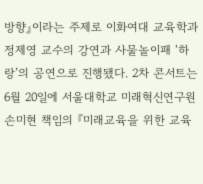방향』이라는 주제로 이화여대 교육학과 정제영 교수의 강연과 사물놀이패 ‘하랑’의 공연으로 진행됐다. 2차 콘서트는 6월 20일에 서울대학교 미래혁신연구원 손미현 책임의 『미래교육을 위한 교육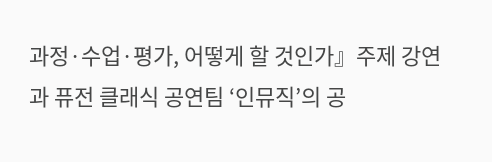과정·수업·평가, 어떻게 할 것인가』주제 강연과 퓨전 클래식 공연팀 ‘인뮤직’의 공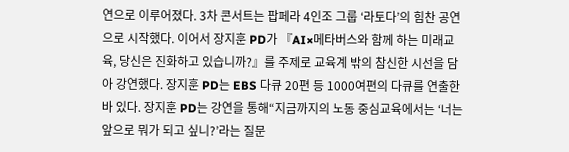연으로 이루어졌다. 3차 콘서트는 팝페라 4인조 그룹 ‘라토다’의 힘찬 공연으로 시작했다. 이어서 장지훈 PD가 『AI×메타버스와 함께 하는 미래교육, 당신은 진화하고 있습니까?』를 주제로 교육계 밖의 참신한 시선을 담아 강연했다. 장지훈 PD는 EBS 다큐 20편 등 1000여편의 다큐를 연출한 바 있다. 장지훈 PD는 강연을 통해“지금까지의 노동 중심교육에서는 ‘너는 앞으로 뭐가 되고 싶니?’라는 질문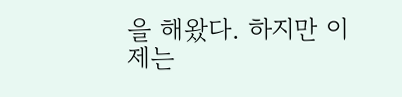을 해왔다. 하지만 이제는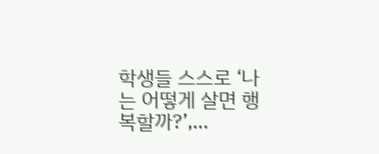학생들 스스로 ‘나는 어떻게 살면 행복할까?’,…